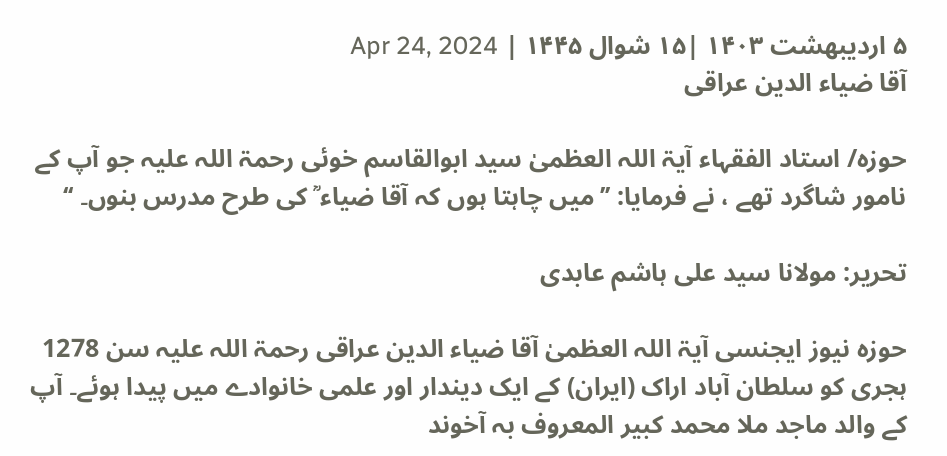۵ اردیبهشت ۱۴۰۳ |۱۵ شوال ۱۴۴۵ | Apr 24, 2024
آقا ضیاء الدین عراقی

حوزہ/ استاد الفقہاء آیۃ اللہ العظمیٰ سید ابوالقاسم خوئی رحمۃ اللہ علیہ جو آپ کے نامور شاگرد تھے ، نے فرمایا: ’’میں چاہتا ہوں کہ آقا ضیاء ؒ کی طرح مدرس بنوں۔ ‘‘

تحریر: مولانا سید علی ہاشم عابدی

حوزہ نیوز ایجنسی آیۃ اللہ العظمیٰ آقا ضیاء الدین عراقی رحمۃ اللہ علیہ سن 1278 ہجری کو سلطان آباد اراک (ایران) کے ایک دیندار اور علمی خانوادے میں پیدا ہوئے۔ آپ کے والد ماجد ملا محمد کبیر المعروف بہ آخوند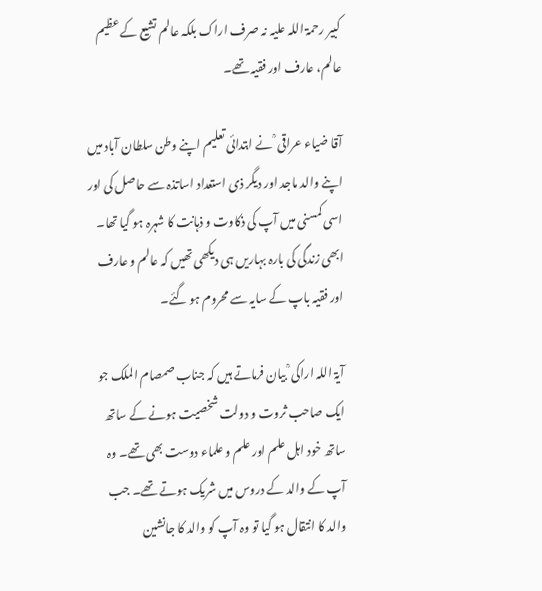کبیر رحمۃ اللہ علیہ نہ صرف اراک بلکہ عالم تشیع کے عظیم عالم، عارف اور فقیہ تھے۔

آقا ضیاء عراقی ؒ نے ابتدائی تعلیم اپنے وطن سلطان آباد میں اپنے والد ماجد اور دیگر ذی استعداد اساتذہ سے حاصل کی اور اسی کمسنی میں آپ کی ذکاوت و ذہانت کا شہرہ ہو گیا تھا۔ ابھی زندگی کی بارہ بہاریں ہی دیکھی تھیں کہ عالم و عارف اور فقیہ باپ کے سایہ سے محروم ہو گئے۔

آیۃ اللہ اراکی ؒ بیان فرماتے ہیں کہ جناب صمصام الملک جو ایک صاحب ثروت و دولت شخصیت ہونے کے ساتھ ساتھ خود اہل علم اور علم و علماء دوست بھی تھے۔ وہ آپ کے والد کے دروس میں شریک ہوتے تھے۔ جب والد کا انتقال ہو گیا تو وہ آپ کو والد کا جانشین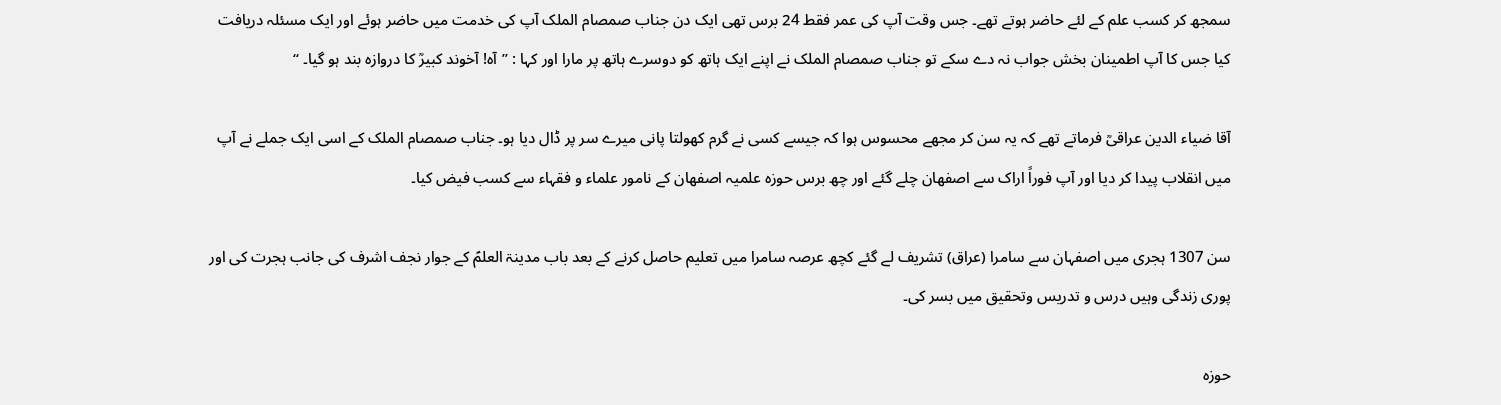سمجھ کر کسب علم کے لئے حاضر ہوتے تھے۔ جس وقت آپ کی عمر فقط 24 برس تھی ایک دن جناب صمصام الملک آپ کی خدمت میں حاضر ہوئے اور ایک مسئلہ دریافت کیا جس کا آپ اطمینان بخش جواب نہ دے سکے تو جناب صمصام الملک نے اپنے ایک ہاتھ کو دوسرے ہاتھ پر مارا اور کہا : ’’آہ! آخوند کبیرؒ کا دروازہ بند ہو گیا۔ ‘‘

آقا ضیاء الدین عراقیؒ فرماتے تھے کہ یہ سن کر مجھے محسوس ہوا کہ جیسے کسی نے گرم کھولتا پانی میرے سر پر ڈال دیا ہو۔ جناب صمصام الملک کے اسی ایک جملے نے آپ میں انقلاب پیدا کر دیا اور آپ فوراً اراک سے اصفھان چلے گئے اور چھ برس حوزہ علمیہ اصفھان کے نامور علماء و فقہاء سے کسب فیض کیا۔

سن 1307 ہجری میں اصفہان سے سامرا (عراق) تشریف لے گئے کچھ عرصہ سامرا میں تعلیم حاصل کرنے کے بعد باب مدینۃ العلمؑ کے جوار نجف اشرف کی جانب ہجرت کی اور پوری زندگی وہیں درس و تدریس وتحقیق میں بسر کی۔

حوزہ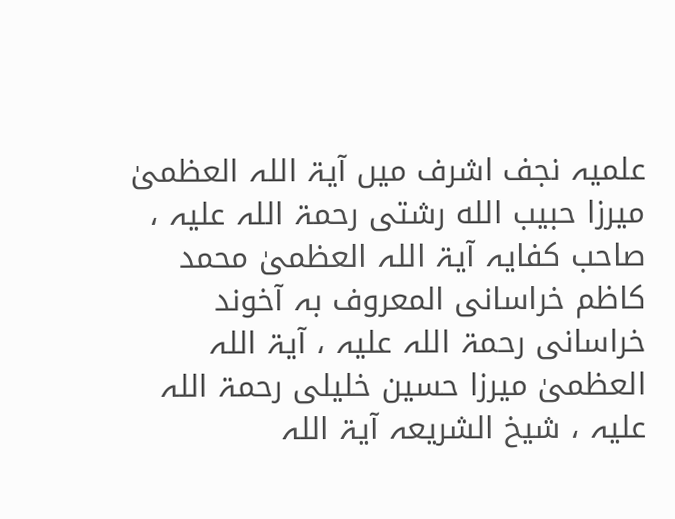علمیہ نجف اشرف میں آیۃ اللہ العظمیٰ میرزا حبیب الله رشتی رحمۃ اللہ علیہ ، صاحب کفایہ آیۃ اللہ العظمیٰ محمد کاظم خراسانی المعروف بہ آخوند خراسانی رحمۃ اللہ علیہ ، آیۃ اللہ العظمیٰ میرزا حسین خلیلی رحمۃ اللہ علیہ ، شیخ الشریعہ آیۃ اللہ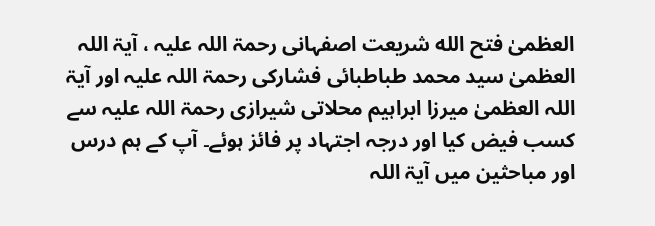العظمیٰ فتح الله شریعت اصفہانی رحمۃ اللہ علیہ ، آیۃ اللہ العظمیٰ سید محمد طباطبائی فشارکی رحمۃ اللہ علیہ اور آیۃ اللہ العظمیٰ میرزا ابراہیم محلاتی شیرازی رحمۃ اللہ علیہ سے کسب فیض کیا اور درجہ اجتہاد پر فائز ہوئے۔ آپ کے ہم درس اور مباحثین میں آیۃ اللہ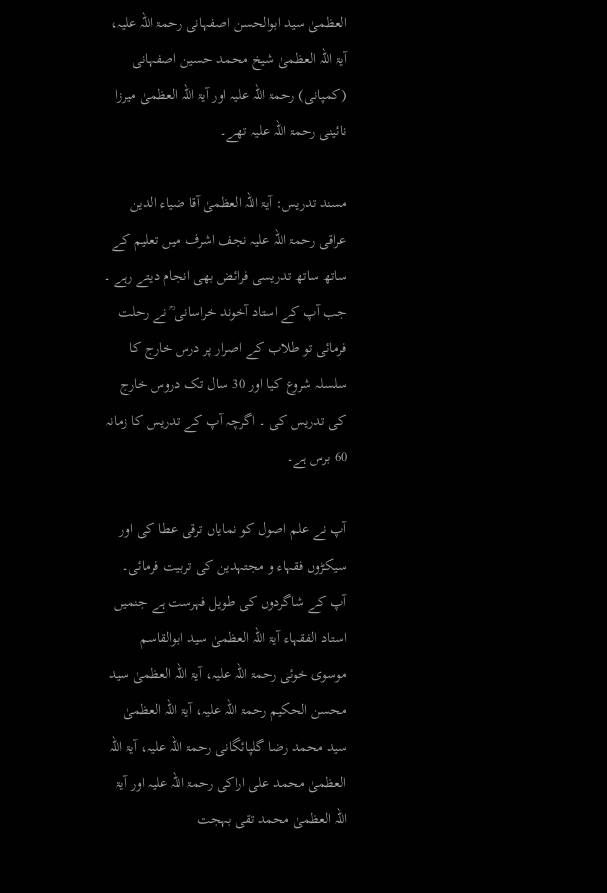العظمیٰ سید ابوالحسن اصفہانی رحمۃ اللہ علیہ، آیۃ اللہ العظمیٰ شیخ محمد حسین اصفہانی (کمپانی) رحمۃ اللہ علیہ اور آیۃ اللہ العظمیٰ میرزا نائینی رحمۃ اللہ علیہ تھے۔

مسند تدریس: آیۃ اللہ العظمیٰ آقا ضیاء الدین عراقی رحمۃ اللہ علیہ نجف اشرف میں تعلیم کے ساتھ ساتھ تدریسی فرائض بھی انجام دیتے رہے ۔ جب آپ کے استاد آخوند خراسانی ؒ نے رحلت فرمائی تو طلاب کے اصرار پر درس خارج کا سلسلہ شروع کیا اور 30 سال تک دروس خارج کی تدریس کی ۔ اگرچہ آپ کے تدریس کا زمانہ 60 برس ہے۔

آپ نے علم اصول کو نمایاں ترقی عطا کی اور سیکڑوں فقہاء و مجتہدین کی تربیت فرمائی۔ آپ کے شاگردوں کی طویل فہرست ہے جنمیں استاد الفقہاء آیۃ اللہ العظمیٰ سید ابوالقاسم موسوی خوئی رحمۃ اللہ علیہ، آیۃ اللہ العظمیٰ سید محسن الحکیم رحمۃ اللہ علیہ، آیۃ اللہ العظمیٰ سید محمد رضا گلپائگانی رحمۃ اللہ علیہ، آیۃ اللہ العظمیٰ محمد علی اراکی رحمۃ اللہ علیہ اور آیۃ اللہ العظمیٰ محمد تقی بہجت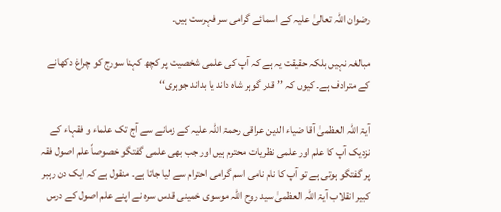رضوان اللہ تعالیٰ علیہ کے اسمائے گرامی سر فہرست ہیں۔

مبالغہ نہیں بلکہ حقیقت یہ ہے کہ آپ کی علمی شخصیت پر کچھ کہنا سورج کو چراغ دکھانے کے مترادف ہے۔ کیوں کہ ’’قدر گوہر شاہ داند یا بداند جوہری‘‘

آیۃ اللہ العظمیٰ آقا ضیاء الدین عراقی رحمۃ اللہ علیہ کے زمانے سے آج تک علماء و فقہاء کے نزدیک آپ کا علم اور علمی نظریات محترم ہیں اور جب بھی علمی گفتگو خصوصاً علم اصول فقہ پر گفتگو ہوتی ہے تو آپ کا نام نامی اسم گرامی احترام سے لیا جاتا ہے۔ منقول ہے کہ ایک دن رہبر کبیر انقلاب آیۃ اللہ العظمیٰ سید روح اللہ موسوی خمینی قدس سرہ نے اپنے علم اصول کے درس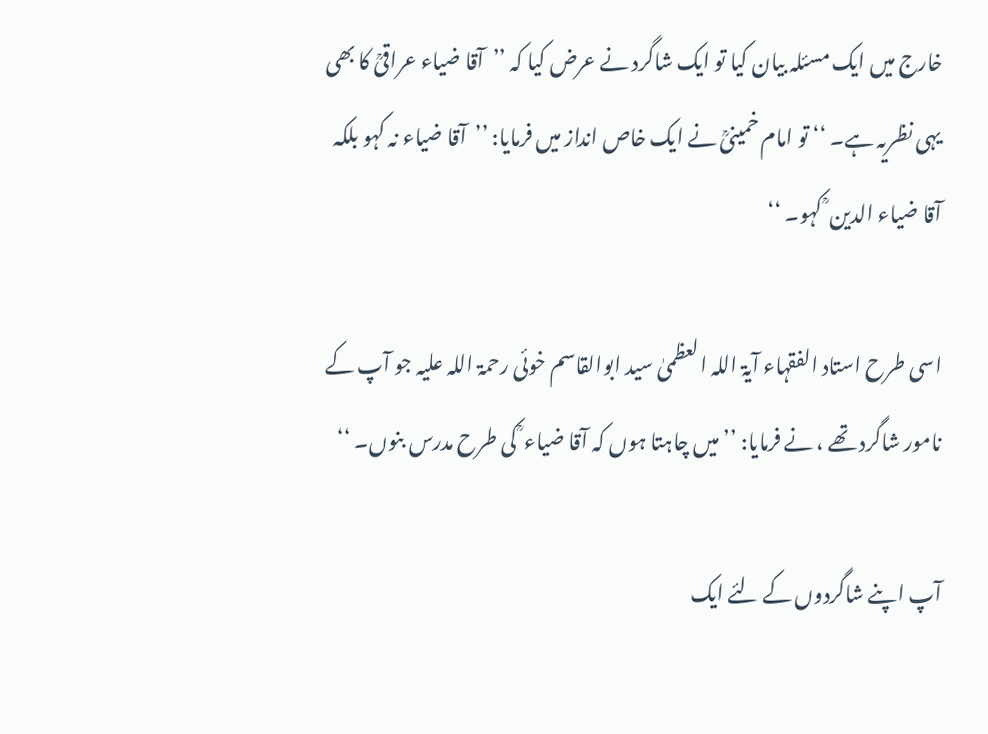خارج میں ایک مسئلہ بیان کیا تو ایک شاگرد نے عرض کیا کہ ’’آقا ضیاء عراقیؒ کا بھی یہی نظریہ ہے۔ ‘‘ تو امام خمینیؒ نے ایک خاص انداز میں فرمایا: ’’آقا ضیاء نہ کہو بلکہ آقا ضیاء الدین ؒ کہو۔ ‘‘

اسی طرح استاد الفقہاء آیۃ اللہ العظمیٰ سید ابوالقاسم خوئی رحمۃ اللہ علیہ جو آپ کے نامور شاگرد تھے ، نے فرمایا: ’’میں چاہتا ہوں کہ آقا ضیاء ؒ کی طرح مدرس بنوں۔ ‘‘

آپ اپنے شاگردوں کے لئے ایک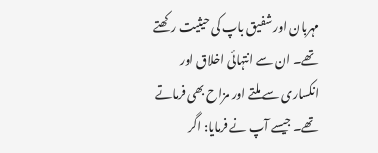مہربان اور شفیق باپ کی حیثیت رکھتے تھے۔ ان سے انتہائی اخلاق اور انکساری سے ملتے اور مزاح بھی فرماتے تھے۔ جیسے آپ نے فرمایا: اگر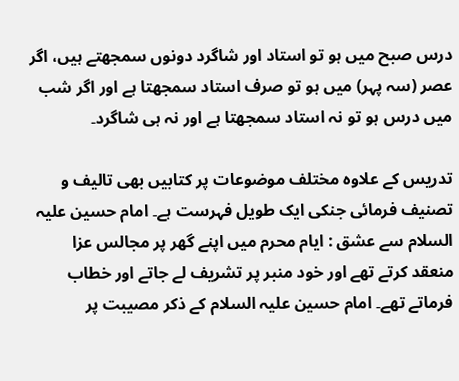درس صبح میں ہو تو استاد اور شاگرد دونوں سمجھتے ہیں، اگر عصر (سہ پہر) میں ہو تو صرف استاد سمجھتا ہے اور اگر شب میں درس ہو تو نہ استاد سمجھتا ہے اور نہ ہی شاگرد۔

تدریس کے علاوہ مختلف موضوعات پر کتابیں بھی تالیف و تصنیف فرمائی جنکی ایک طویل فہرست ہے۔ امام حسین علیہ السلام سے عشق : ایام محرم میں اپنے گھر پر مجالس عزا منعقد کرتے تھے اور خود منبر پر تشریف لے جاتے اور خطاب فرماتے تھے۔ امام حسین علیہ السلام کے ذکر مصیبت پر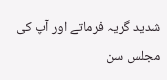شدید گریہ فرماتے اور آپ کی مجلس سن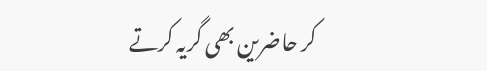کر حاضرین بھی گریہ کرتے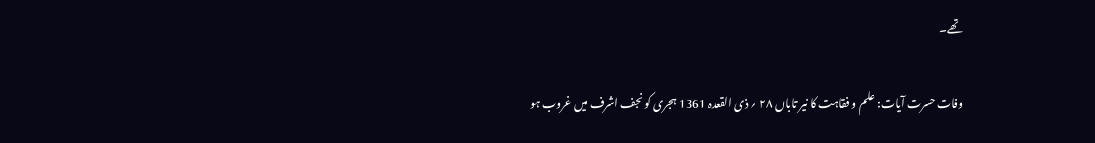تھے۔

وفات حسرت آیات: علم و فقاہت کا نیر تاباں ۲۸ ؍ ذی القعدہ 1361 ہجری کو نجف اشرف میں غروب ہو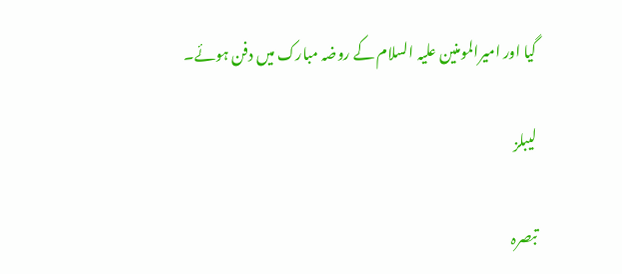گیا اور امیرالمومنین علیہ السلام کے روضہ مبارک میں دفن ہوئے۔

لیبلز

تبصرہ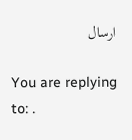ارسال

You are replying to: .